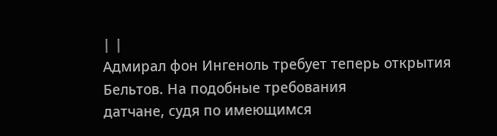| |
Адмирал фон Ингеноль требует теперь открытия Бельтов. На подобные требования
датчане, судя по имеющимся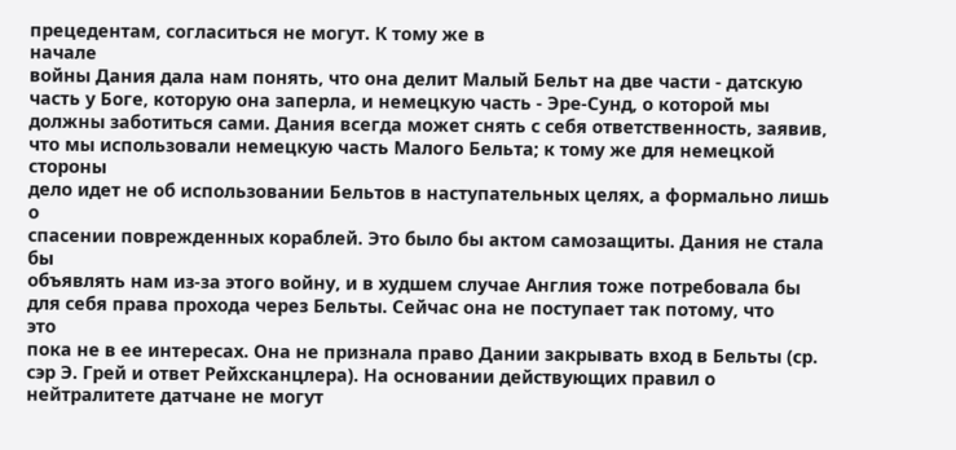прецедентам, согласиться не могут. К тому же в
начале
войны Дания дала нам понять, что она делит Малый Бельт на две части - датскую
часть у Боге, которую она заперла, и немецкую часть - Эре-Сунд, о которой мы
должны заботиться сами. Дания всегда может снять с себя ответственность, заявив,
что мы использовали немецкую часть Малого Бельта; к тому же для немецкой
стороны
дело идет не об использовании Бельтов в наступательных целях, а формально лишь
о
спасении поврежденных кораблей. Это было бы актом самозащиты. Дания не стала бы
объявлять нам из-за этого войну, и в худшем случае Англия тоже потребовала бы
для себя права прохода через Бельты. Сейчас она не поступает так потому, что
это
пока не в ее интересах. Она не признала право Дании закрывать вход в Бельты (ср.
сэр Э. Грей и ответ Рейхсканцлера). На основании действующих правил о
нейтралитете датчане не могут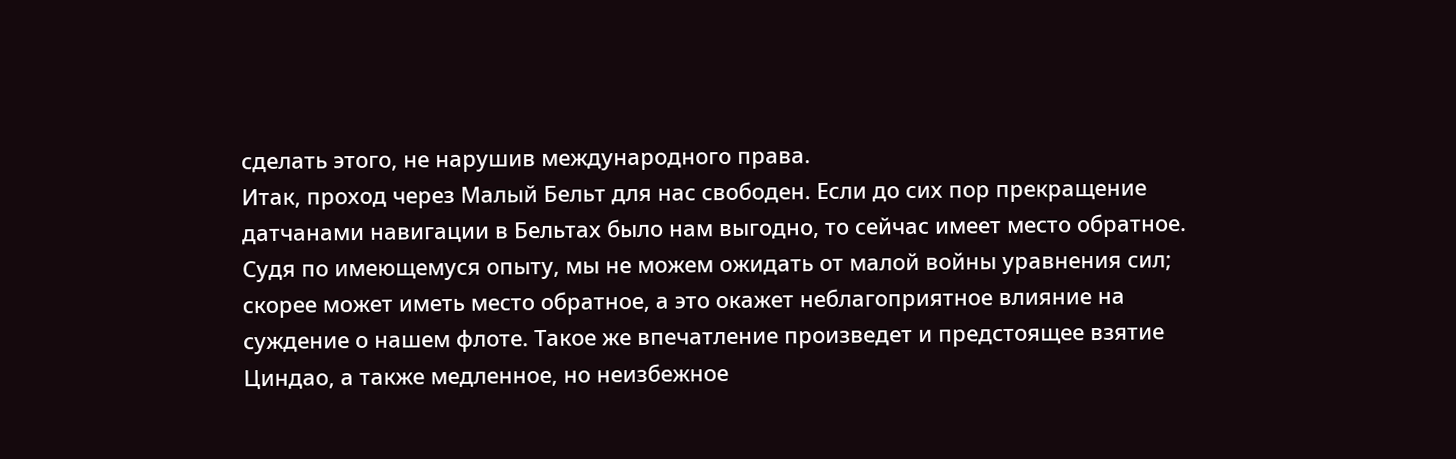сделать этого, не нарушив международного права.
Итак, проход через Малый Бельт для нас свободен. Если до сих пор прекращение
датчанами навигации в Бельтах было нам выгодно, то сейчас имеет место обратное.
Судя по имеющемуся опыту, мы не можем ожидать от малой войны уравнения сил;
скорее может иметь место обратное, а это окажет неблагоприятное влияние на
суждение о нашем флоте. Такое же впечатление произведет и предстоящее взятие
Циндао, а также медленное, но неизбежное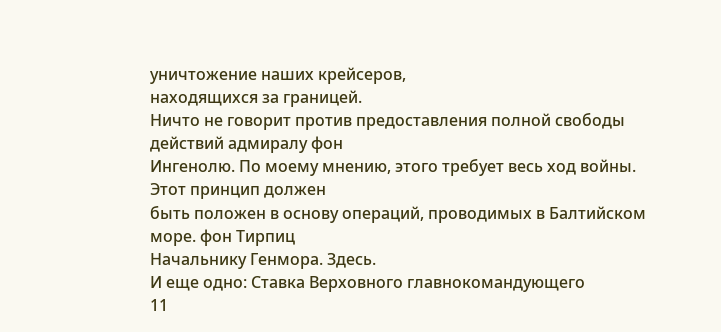уничтожение наших крейсеров,
находящихся за границей.
Ничто не говорит против предоставления полной свободы действий адмиралу фон
Ингенолю. По моему мнению, этого требует весь ход войны. Этот принцип должен
быть положен в основу операций, проводимых в Балтийском море. фон Тирпиц
Начальнику Генмора. Здесь.
И еще одно: Ставка Верховного главнокомандующего
11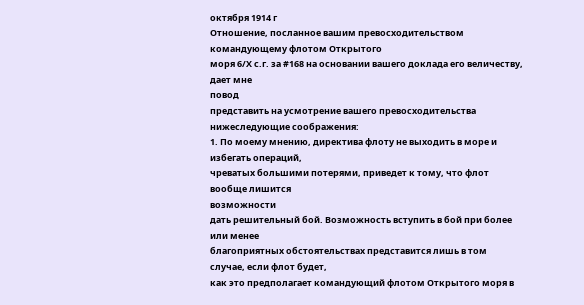октября 1914 г
Отношение, посланное вашим превосходительством командующему флотом Открытого
моря 6/Х с.г. за #168 на основании вашего доклада его величеству, дает мне
повод
представить на усмотрение вашего превосходительства нижеследующие соображения:
1. По моему мнению, директива флоту не выходить в море и избегать операций,
чреватых большими потерями, приведет к тому, что флот вообще лишится
возможности
дать решительный бой. Возможность вступить в бой при более или менее
благоприятных обстоятельствах представится лишь в том случае, если флот будет,
как это предполагает командующий флотом Открытого моря в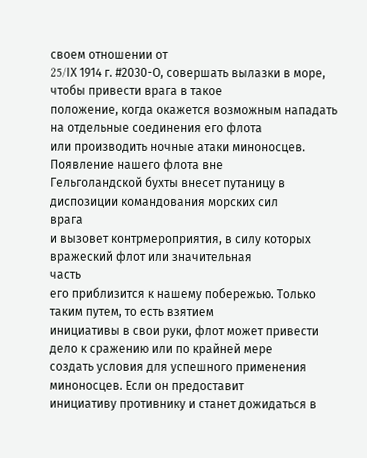своем отношении от
25/IХ 1914 г. #2030-О, совершать вылазки в море, чтобы привести врага в такое
положение, когда окажется возможным нападать на отдельные соединения его флота
или производить ночные атаки миноносцев. Появление нашего флота вне
Гельголандской бухты внесет путаницу в диспозиции командования морских сил
врага
и вызовет контрмероприятия, в силу которых вражеский флот или значительная
часть
его приблизится к нашему побережью. Только таким путем, то есть взятием
инициативы в свои руки, флот может привести дело к сражению или по крайней мере
создать условия для успешного применения миноносцев. Если он предоставит
инициативу противнику и станет дожидаться в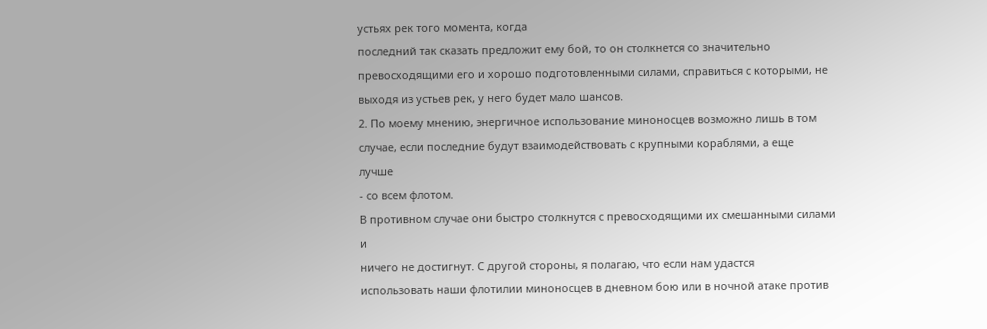устьях рек того момента, когда
последний так сказать предложит ему бой, то он столкнется со значительно
превосходящими его и хорошо подготовленными силами, справиться с которыми, не
выходя из устьев рек, у него будет мало шансов.
2. По моему мнению, энергичное использование миноносцев возможно лишь в том
случае, если последние будут взаимодействовать с крупными кораблями, а еще
лучше
- со всем флотом.
В противном случае они быстро столкнутся с превосходящими их смешанными силами
и
ничего не достигнут. С другой стороны, я полагаю, что если нам удастся
использовать наши флотилии миноносцев в дневном бою или в ночной атаке против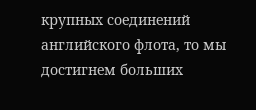крупных соединений английского флота, то мы достигнем больших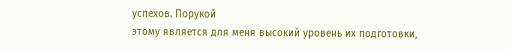успехов. Порукой
этому является для меня высокий уровень их подготовки,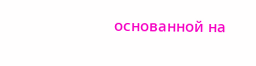основанной на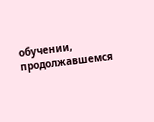обучении,
продолжавшемся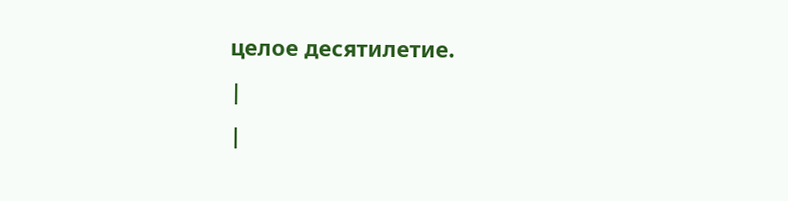целое десятилетие.
|
|